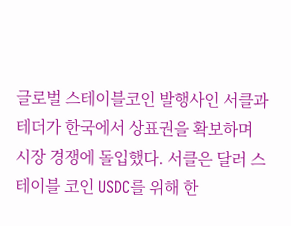글로벌 스테이블코인 발행사인 서클과 테더가 한국에서 상표권을 확보하며 시장 경쟁에 돌입했다. 서클은 달러 스테이블 코인 USDC를 위해 한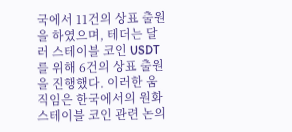국에서 11건의 상표 출원을 하였으며, 테더는 달러 스테이블 코인 USDT를 위해 6건의 상표 출원을 진행했다. 이러한 움직임은 한국에서의 원화 스테이블 코인 관련 논의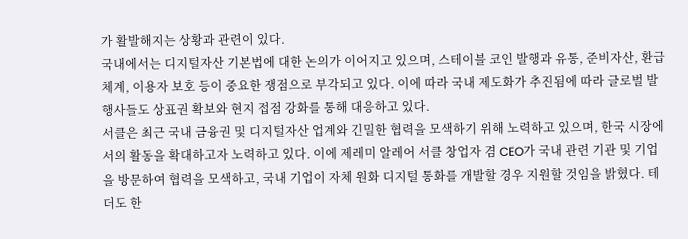가 활발해지는 상황과 관련이 있다.
국내에서는 디지털자산 기본법에 대한 논의가 이어지고 있으며, 스테이블 코인 발행과 유통, 준비자산, 환급 체계, 이용자 보호 등이 중요한 쟁점으로 부각되고 있다. 이에 따라 국내 제도화가 추진됨에 따라 글로벌 발행사들도 상표권 확보와 현지 접점 강화를 통해 대응하고 있다.
서클은 최근 국내 금융권 및 디지털자산 업계와 긴밀한 협력을 모색하기 위해 노력하고 있으며, 한국 시장에서의 활동을 확대하고자 노력하고 있다. 이에 제레미 알레어 서클 창업자 겸 CEO가 국내 관련 기관 및 기업을 방문하여 협력을 모색하고, 국내 기업이 자체 원화 디지털 통화를 개발할 경우 지원할 것임을 밝혔다. 테더도 한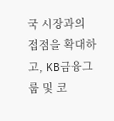국 시장과의 접점을 확대하고, KB금융그룹 및 코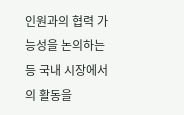인원과의 협력 가능성을 논의하는 등 국내 시장에서의 활동을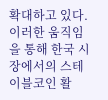확대하고 있다. 이러한 움직임을 통해 한국 시장에서의 스테이블코인 활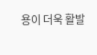용이 더욱 활발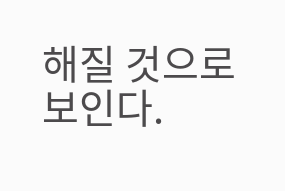해질 것으로 보인다.